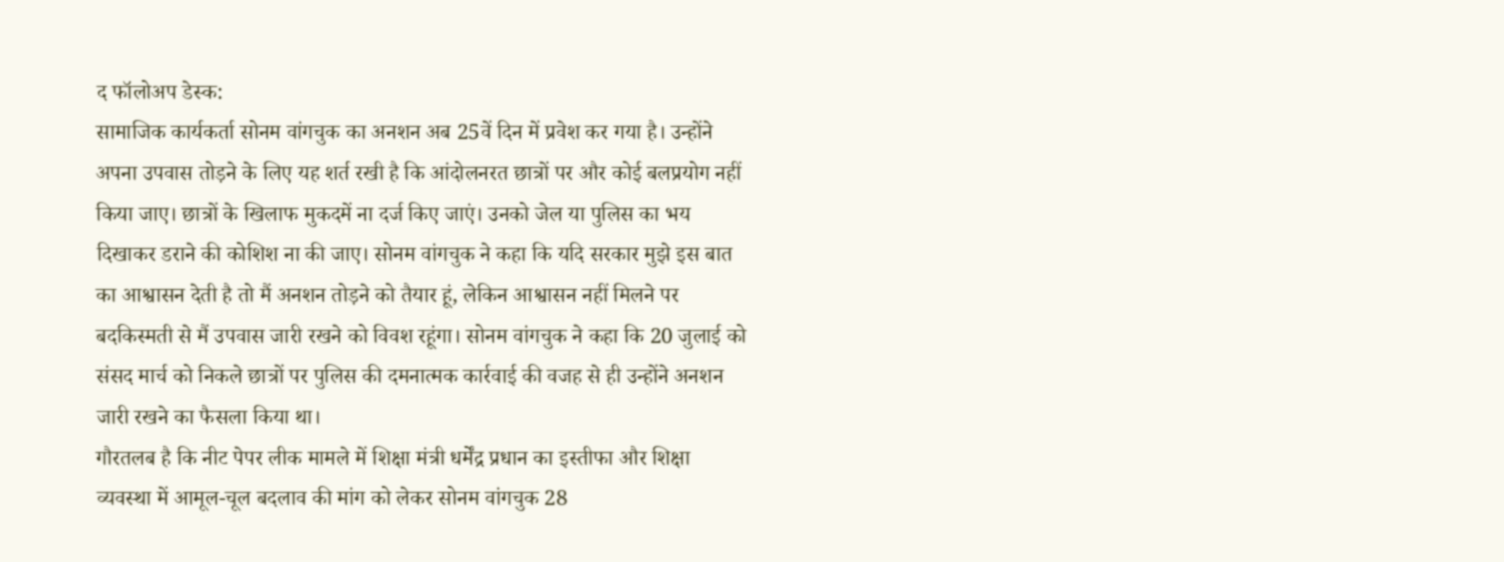द फॉलोअप डेस्क:
सामाजिक कार्यकर्ता सोनम वांगचुक का अनशन अब 25वें दिन में प्रवेश कर गया है। उन्होंने अपना उपवास तोड़ने के लिए यह शर्त रखी है कि आंदोलनरत छात्रों पर और कोई बलप्रयोग नहीं किया जाए। छात्रों के खिलाफ मुकदमें ना दर्ज किए जाएं। उनको जेल या पुलिस का भय दिखाकर डराने की कोशिश ना की जाए। सोनम वांगचुक ने कहा कि यदि सरकार मुझे इस बात का आश्वासन देती है तो मैं अनशन तोड़ने को तैयार हूं, लेकिन आश्वासन नहीं मिलने पर बदकिस्मती से मैं उपवास जारी रखने को विवश रहूंगा। सोनम वांगचुक ने कहा कि 20 जुलाई को संसद मार्च को निकले छात्रों पर पुलिस की दमनात्मक कार्रवाई की वजह से ही उन्होंने अनशन जारी रखने का फैसला किया था।
गौरतलब है कि नीट पेपर लीक मामले में शिक्षा मंत्री धर्मेंद्र प्रधान का इस्तीफा और शिक्षा व्यवस्था में आमूल-चूल बदलाव की मांग को लेकर सोनम वांगचुक 28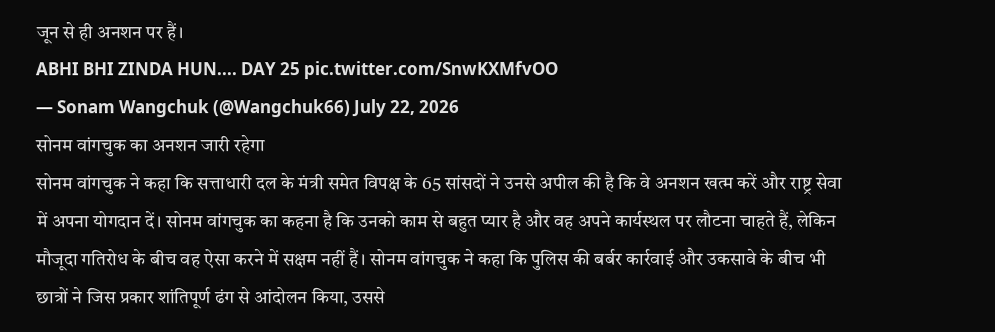जून से ही अनशन पर हैं।
ABHI BHI ZINDA HUN.... DAY 25 pic.twitter.com/SnwKXMfvOO
— Sonam Wangchuk (@Wangchuk66) July 22, 2026
सोनम वांगचुक का अनशन जारी रहेगा
सोनम वांगचुक ने कहा कि सत्ताधारी दल के मंत्री समेत विपक्ष के 65 सांसदों ने उनसे अपील की है कि वे अनशन खत्म करें और राष्ट्र सेवा में अपना योगदान दें। सोनम वांगचुक का कहना है कि उनको काम से बहुत प्यार है और वह अपने कार्यस्थल पर लौटना चाहते हैं, लेकिन मौजूदा गतिरोध के बीच वह ऐसा करने में सक्षम नहीं हैं। सोनम वांगचुक ने कहा कि पुलिस की बर्बर कार्रवाई और उकसावे के बीच भी छात्रों ने जिस प्रकार शांतिपूर्ण ढंग से आंदोलन किया, उससे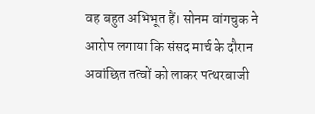वह बहुत अभिभूत हैं। सोनम वांगचुक ने आरोप लगाया कि संसद मार्च के दौरान अवांछित तत्वों को लाकर पत्थरबाजी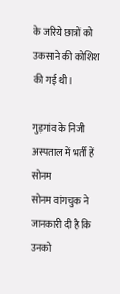के जरिये छात्रों को उकसाने की कोशिश की गई थी।

गुड़गांव के निजी अस्पताल में भर्ती हें सोनम
सोनम वांगचुक ने जानकारी दी है कि उनको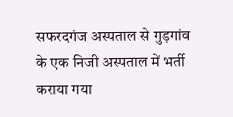सफरदगंज अस्पताल से गुड़गांव के एक निजी अस्पताल में भर्ती कराया गया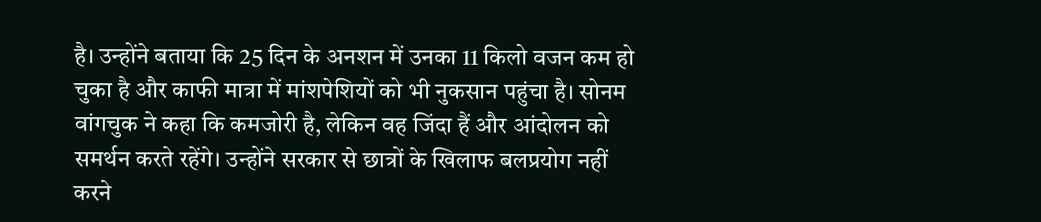है। उन्होंने बताया कि 25 दिन के अनशन में उनका 11 किलो वजन कम हो चुका है और काफी मात्रा में मांशपेशियों को भी नुकसान पहुंचा है। सोनम वांगचुक ने कहा कि कमजोरी है, लेकिन वह जिंदा हैं और आंदोलन को समर्थन करते रहेंगे। उन्होंने सरकार से छात्रों के खिलाफ बलप्रयोग नहीं करने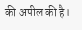की अपील की है।